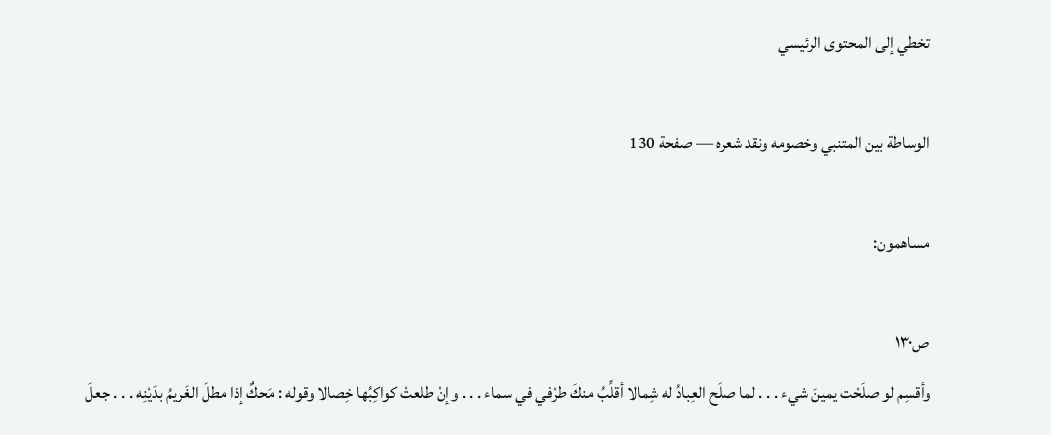تخطي إلى المحتوى الرئيسي

الوساطة بين المتنبي وخصومه ونقد شعره — صفحة 130

مساهمون:

ص١٣٠
وأقسِم لو صلَحْت يمينَ شيء . . . لما صلَح العِبادُ له شِمالا أقلِّبُ منكَ طرْفي في سماء . . . وإنْ طلعتْ كواكِبُها خِصالا وقوله : مَحكٌ إذا مطلَ الغَريمُ بدَيْنِه . . . جعلَ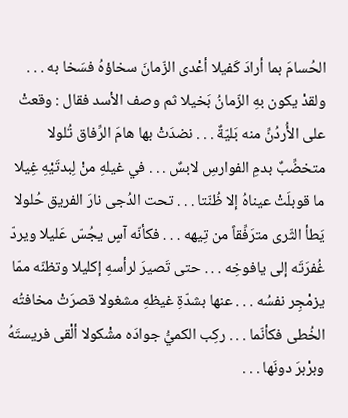الحُسامَ بما أرادَ كَفيلا أعْدى الزّمانَ سخاؤهُ فسَخا به . . . ولقدْ يكون بهِ الزّمانُ بَخيلا ثم وصف الأسد فقال : وقعتْ على الأُردُنِّ منه بَليّةٌ . . . نضدَتْ بها هامَ الرِّفاق تُلولا متخضِّبٌ بدمِ الفوارسِ لابسٌ . . . في غيلهِ منْ لِبدتَيْهِ غِيلا ما قوبلَتْ عيناهُ إلا ظُنّتا . . . تحت الدُجى نارَ الفريق حُلولا يَطأ الثّرى مترَفِّقاً من تِيهه . . . فكأنّه آسٍ يجُسّ عَليلا ويردّ غُفرَتَه إلى يافوخِه . . . حتى تَصيرَ لرأسهِ إكليلا وتظنّه ممّا يزمْجِر نفسُه . . . عنها بشدّةِ غيظهِ مشغولا قصرَتْ مخافتُه الخُطى فكأنّما . . . ركِب الكميُّ جوادَه مشْكولا ألْقى فريستَهُ وبرْبرَ دونَها . . .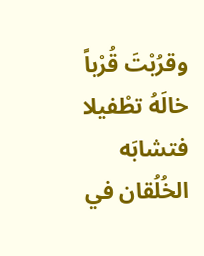وقرُبْتَ قُرْباً خالَهُ تطْفيلا فتشابَه الخُلُقان في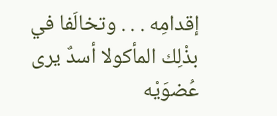إقدامِه . . . وتخالَفا في بذْلِك المأكولا أسدٌ يرى عُضوَيْه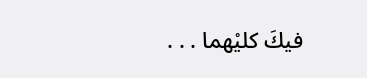فيكَ كليْهما . . .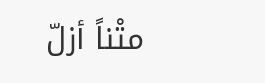متْناً أزلّ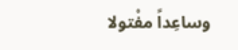وساعِداً مفْتولا